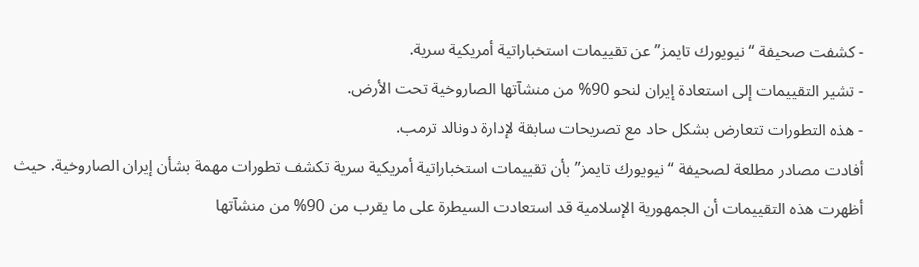- كشفت صحيفة “نيويورك تايمز” عن تقييمات استخباراتية أمريكية سرية.
- تشير التقييمات إلى استعادة إيران لنحو 90% من منشآتها الصاروخية تحت الأرض.
- هذه التطورات تتعارض بشكل حاد مع تصريحات سابقة لإدارة دونالد ترمب.
أفادت مصادر مطلعة لصحيفة “نيويورك تايمز” بأن تقييمات استخباراتية أمريكية سرية تكشف تطورات مهمة بشأن إيران الصاروخية. حيث أظهرت هذه التقييمات أن الجمهورية الإسلامية قد استعادت السيطرة على ما يقرب من 90% من منشآتها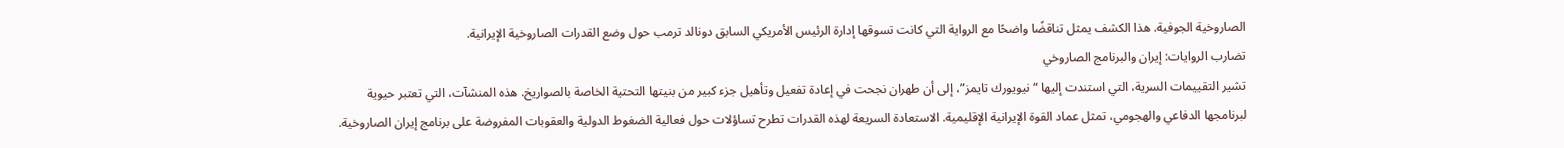الصاروخية الجوفية. هذا الكشف يمثل تناقضًا واضحًا مع الرواية التي كانت تسوقها إدارة الرئيس الأمريكي السابق دونالد ترمب حول وضع القدرات الصاروخية الإيرانية.
تضارب الروايات: إيران والبرنامج الصاروخي
تشير التقييمات السرية، التي استندت إليها “نيويورك تايمز”، إلى أن طهران نجحت في إعادة تفعيل وتأهيل جزء كبير من بنيتها التحتية الخاصة بالصواريخ. هذه المنشآت، التي تعتبر حيوية لبرنامجها الدفاعي والهجومي، تمثل عماد القوة الإيرانية الإقليمية. الاستعادة السريعة لهذه القدرات تطرح تساؤلات حول فعالية الضغوط الدولية والعقوبات المفروضة على برنامج إيران الصاروخية.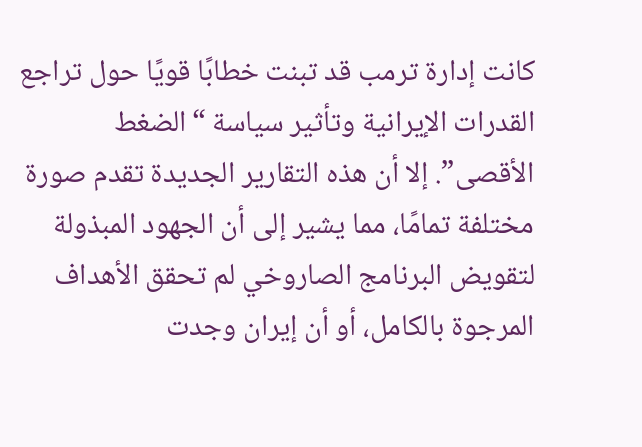كانت إدارة ترمب قد تبنت خطابًا قويًا حول تراجع القدرات الإيرانية وتأثير سياسة “الضغط الأقصى”. إلا أن هذه التقارير الجديدة تقدم صورة مختلفة تمامًا، مما يشير إلى أن الجهود المبذولة لتقويض البرنامج الصاروخي لم تحقق الأهداف المرجوة بالكامل، أو أن إيران وجدت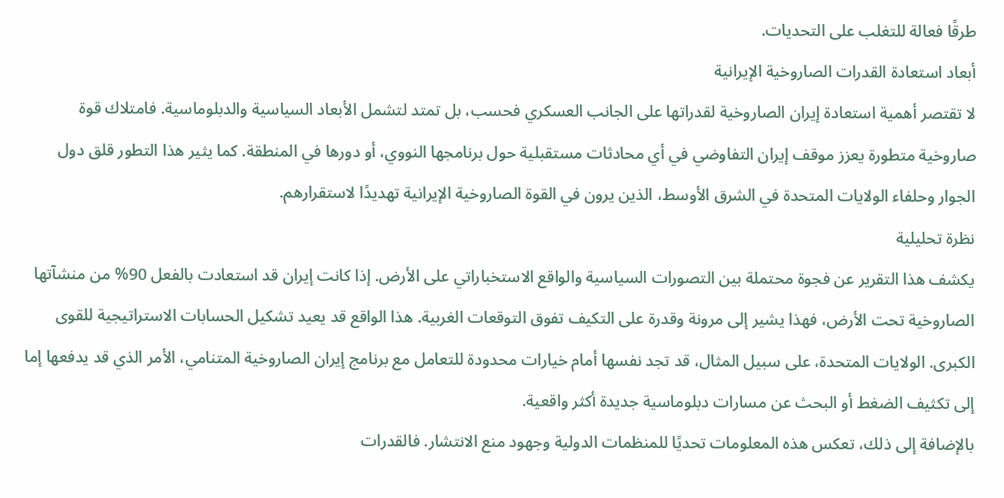طرقًا فعالة للتغلب على التحديات.
أبعاد استعادة القدرات الصاروخية الإيرانية
لا تقتصر أهمية استعادة إيران الصاروخية لقدراتها على الجانب العسكري فحسب، بل تمتد لتشمل الأبعاد السياسية والدبلوماسية. فامتلاك قوة صاروخية متطورة يعزز موقف إيران التفاوضي في أي محادثات مستقبلية حول برنامجها النووي، أو دورها في المنطقة. كما يثير هذا التطور قلق دول الجوار وحلفاء الولايات المتحدة في الشرق الأوسط، الذين يرون في القوة الصاروخية الإيرانية تهديدًا لاستقرارهم.
نظرة تحليلية
يكشف هذا التقرير عن فجوة محتملة بين التصورات السياسية والواقع الاستخباراتي على الأرض. إذا كانت إيران قد استعادت بالفعل 90% من منشآتها الصاروخية تحت الأرض، فهذا يشير إلى مرونة وقدرة على التكيف تفوق التوقعات الغربية. هذا الواقع قد يعيد تشكيل الحسابات الاستراتيجية للقوى الكبرى. الولايات المتحدة، على سبيل المثال، قد تجد نفسها أمام خيارات محدودة للتعامل مع برنامج إيران الصاروخية المتنامي، الأمر الذي قد يدفعها إما إلى تكثيف الضغط أو البحث عن مسارات دبلوماسية جديدة أكثر واقعية.
بالإضافة إلى ذلك، تعكس هذه المعلومات تحديًا للمنظمات الدولية وجهود منع الانتشار. فالقدرات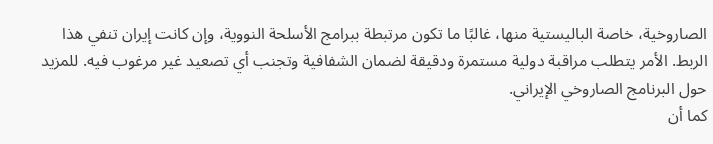الصاروخية، خاصة الباليستية منها، غالبًا ما تكون مرتبطة ببرامج الأسلحة النووية، وإن كانت إيران تنفي هذا الربط. الأمر يتطلب مراقبة دولية مستمرة ودقيقة لضمان الشفافية وتجنب أي تصعيد غير مرغوب فيه. للمزيد حول البرنامج الصاروخي الإيراني.
كما أن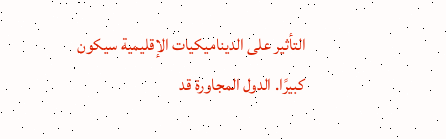التأثير على الديناميكيات الإقليمية سيكون كبيرًا. الدول المجاورة قد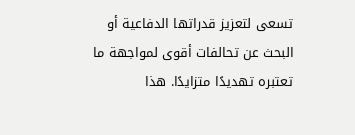تسعى لتعزيز قدراتها الدفاعية أو البحث عن تحالفات أقوى لمواجهة ما تعتبره تهديدًا متزايدًا. هذا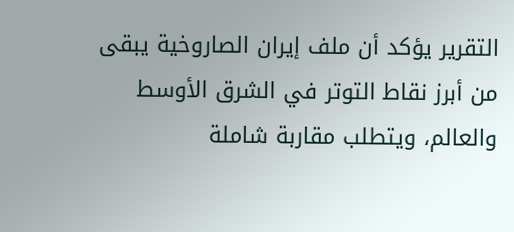التقرير يؤكد أن ملف إيران الصاروخية يبقى من أبرز نقاط التوتر في الشرق الأوسط والعالم، ويتطلب مقاربة شاملة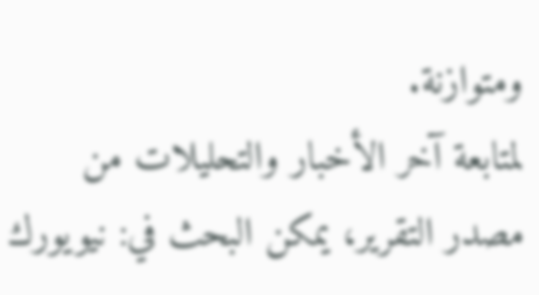ومتوازنة.
لمتابعة آخر الأخبار والتحليلات من مصدر التقرير، يمكن البحث في: نيويورك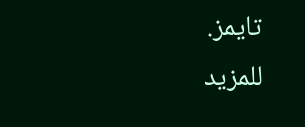تايمز.
للمزيد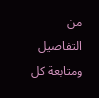من التفاصيل ومتابعة كل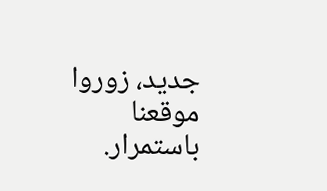جديد، زوروا موقعنا باستمرار.